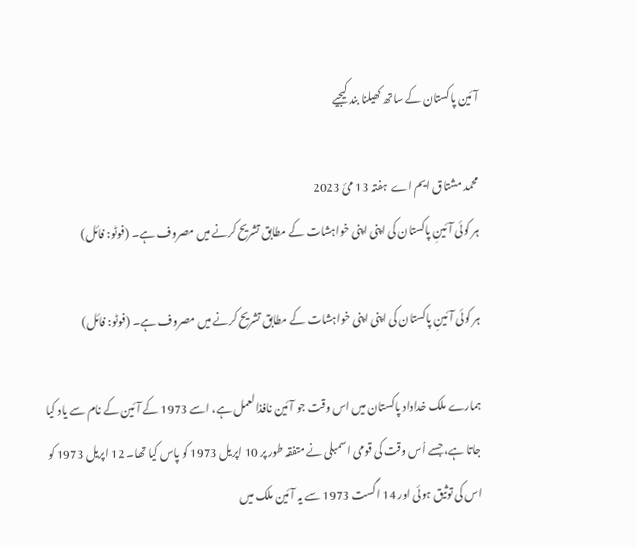آئین پاکستان کے ساتھ کھیلنا بند کیجیے

محمد مشتاق ایم اے  ہفتہ 13 مئ 2023
ہر کوئی آئینِ پاکستان کی اپنی اپنی خواہشات کے مطابق تشریح کرنے میں مصروف ہے۔ (فوٹو: فائل)

ہر کوئی آئینِ پاکستان کی اپنی اپنی خواہشات کے مطابق تشریح کرنے میں مصروف ہے۔ (فوٹو: فائل)

ہمارے ملک خداداد پاکستان میں اس وقت جو آئین نافذالعمل ہے، اسے 1973 کے آئین کے نام سے یاد کیا جاتا ہے، جسے اُس وقت کی قومی اسمبلی نے متفقہ طور پر 10 اپریل 1973 کو پاس کیا تھا۔ 12 اپریل 1973 کو اس کی توثیق ہوئی اور 14 اگست 1973 سے یہ آئین ملک میں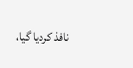نافذ کردیا گیا،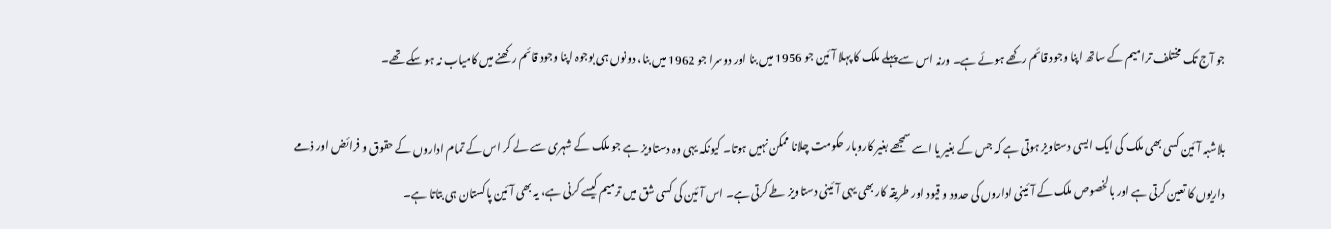جو آج تک مختلف ترامیم کے ساتھ اپنا وجود قائم رکھے ہوئے ہے۔ ورنہ اس سے پہلے ملک کا پہلا آئین جو 1956 میں بنا اور دوسرا جو 1962 میں بنا، دونوں ہی بوجوہ اپنا وجود قائم رکھنے میں کامیاب نہ ہو سکے تھے۔

بلاشبہ آئین کسی بھی ملک کی ایک ایسی دستاویز ہوتی ہے کہ جس کے بغیر یا اسے سمجھے بغیر کاروبار حکومت چلانا ممکن نہیں ہوتا۔ کیونکہ یہی وہ دستاویز ہے جو ملک کے شہری سے لے کر اس کے تمام اداروں کے حقوق و فرائض اور ذمے داریوں کا تعین کرتی ہے اور بالخصوص ملک کے آئینی اداروں کی حدود و قیود اور طریقہ کار بھی یہی آئینی دستاویز طے کرتی ہے۔ اس آئین کی کسی شق میں ترمیم کیسے کرنی ہے، یہ بھی آئین پاکستان ہی بتاتا ہے۔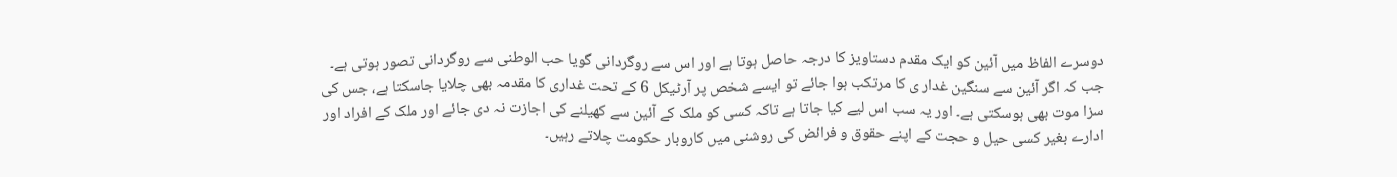دوسرے الفاظ میں آئین کو ایک مقدم دستاویز کا درجہ حاصل ہوتا ہے اور اس سے روگردانی گویا حب الوطنی سے روگردانی تصور ہوتی ہے۔ جب کہ اگر آئین سے سنگین غدار ی کا مرتکب ہوا جائے تو ایسے شخص پر آرٹیکل 6 کے تحت غداری کا مقدمہ بھی چلایا جاسکتا ہے، جس کی سزا موت بھی ہوسکتی ہے۔ اور یہ سب اس لیے کیا جاتا ہے تاکہ کسی کو ملک کے آئین سے کھیلنے کی اجازت نہ دی جائے اور ملک کے افراد اور ادارے بغیر کسی حیل و حجت کے اپنے حقوق و فرائض کی روشنی میں کاروبار حکومت چلاتے رہیں۔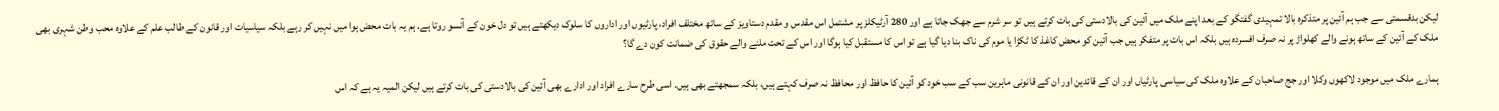لیکن بدقسمتی سے جب ہم آئین پر متذکرہ بالا تمہیدی گفتگو کے بعد اپنے ملک میں آئین کی بالادستی کی بات کرتے ہیں تو سر شرم سے جھک جاتا ہے اور 280 آرٹیکلز پر مشتمل اس مقدس و مقدم دستاویز کے ساتھ مختلف افراد، پارٹیوں اور اداروں کا سلوک دیکھتے ہیں تو دل خون کے آنسو روتا ہے۔ ہم یہ بات محض ہوا میں نہیں کر رہے بلکہ سیاسیات اور قانون کے طالب علم کے علاوہ محب وطن شہری بھی ملک کے آئین کے ساتھ ہونے والے کھلواڑ پر نہ صرف افسردہ ہیں بلکہ اس بات پر متفکر ہیں جب آئین کو محض کاغذ کا ٹکڑا یا موم کی ناک بنا دیا گیا ہے تو اس کا مستقبل کیا ہوگا اور اس کے تحت ملنے والے حقوق کی ضمانت کون دے گا؟

ہمارے ملک میں موجود لاکھوں وکلا اور جج صاحبان کے علاوہ ملک کی سیاسی پارٹیاں اور ان کے قائدین اور ان کے قانونی ماہرین سب کے سب خود کو آئین کا حافظ اور محافظ نہ صرف کہتے ہیں، بلکہ سمجھتے بھی ہیں۔ اسی طرح سارے افراد اور ادارے بھی آئین کی بالادستی کی بات کرتے ہیں لیکن المیہ یہ ہے کہ اس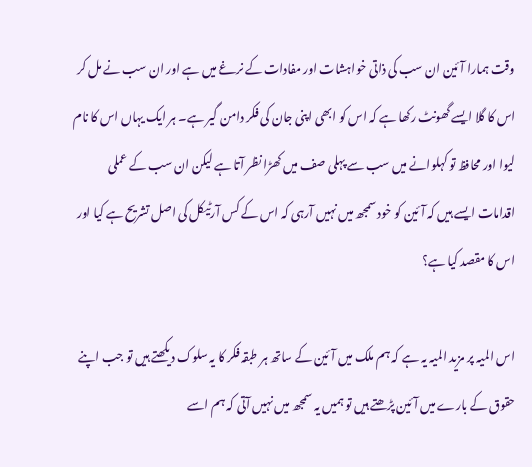وقت ہمارا آئین ان سب کی ذاتی خواہشات اور مفادات کے نرغے میں ہے اور ان سب نے مل کر اس کا گلا ایسے گھونٹ رکھا ہے کہ اس کو ابھی اپنی جان کی فکر دامن گیر ہے۔ ہر ایک یہاں اس کا نام لیوا اور محافظ تو کہلوانے میں سب سے پہلی صف میں کھڑا نظر آتا ہے لیکن ان سب کے عملی اقدامات ایسے ہیں کہ آئین کو خود سمجھ میں نہیں آرہی کہ اس کے کس آرٹیکل کی اصل تشریح ہے کیا اور اس کا مقصد کیا ہے؟

اس المیہ پر مزید المیہ یہ ہے کہ ہم ملک میں آئین کے ساتھ ہر طبقہ فکر کا یہ سلوک دیکھتے ہیں تو جب اپنے حقوق کے بارے میں آئین پڑھتے ہیں تو ہمیں یہ سمجھ میں نہیں آتی کہ ہم اسے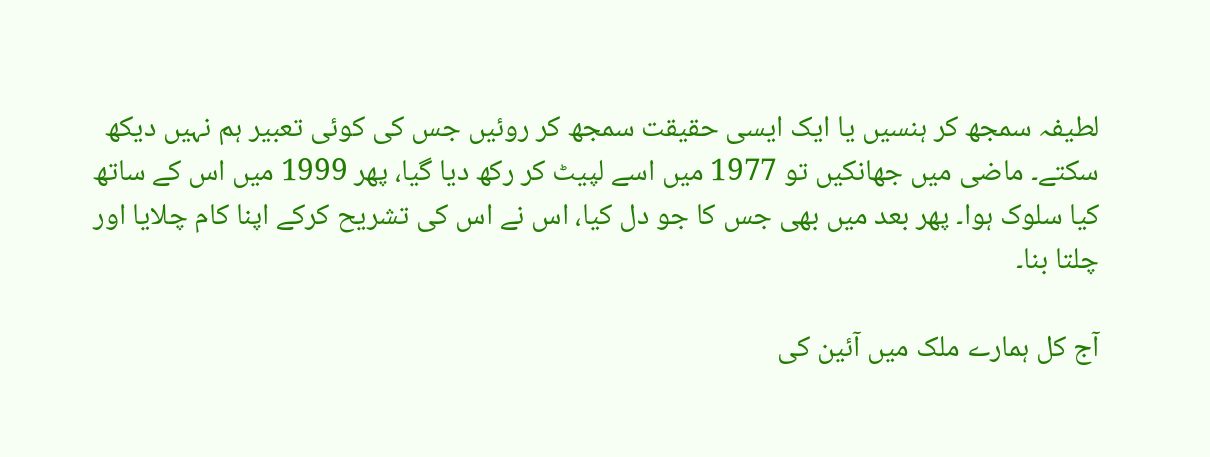لطیفہ سمجھ کر ہنسیں یا ایک ایسی حقیقت سمجھ کر روئیں جس کی کوئی تعبیر ہم نہیں دیکھ سکتے۔ ماضی میں جھانکیں تو 1977 میں اسے لپیٹ کر رکھ دیا گیا، پھر 1999 میں اس کے ساتھ کیا سلوک ہوا۔ پھر بعد میں بھی جس کا جو دل کیا، اس نے اس کی تشریح کرکے اپنا کام چلایا اور چلتا بنا۔

آج کل ہمارے ملک میں آئین کی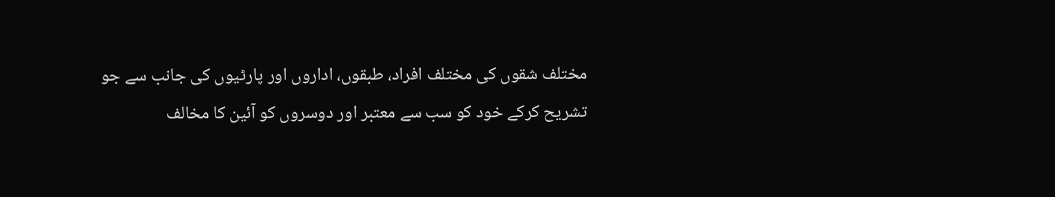مختلف شقوں کی مختلف افراد، طبقوں، اداروں اور پارٹیوں کی جانب سے جو تشریح کرکے خود کو سب سے معتبر اور دوسروں کو آئین کا مخالف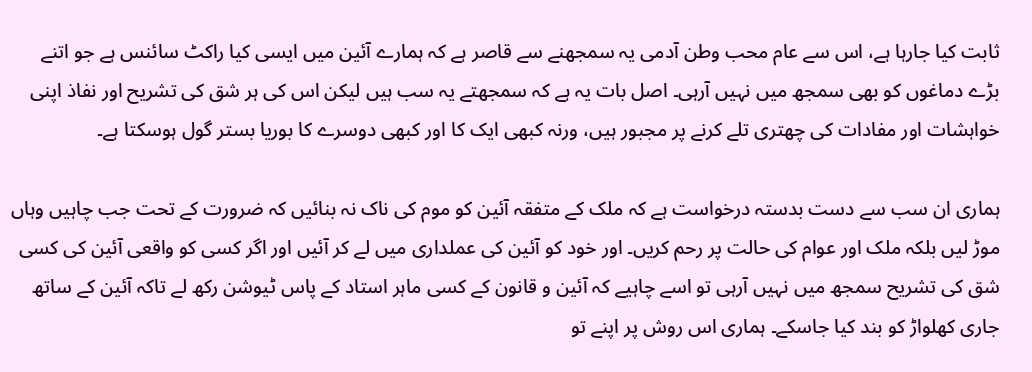ثابت کیا جارہا ہے، اس سے عام محب وطن آدمی یہ سمجھنے سے قاصر ہے کہ ہمارے آئین میں ایسی کیا راکٹ سائنس ہے جو اتنے بڑے دماغوں کو بھی سمجھ میں نہیں آرہی۔ اصل بات یہ ہے کہ سمجھتے یہ سب ہیں لیکن اس کی ہر شق کی تشریح اور نفاذ اپنی خواہشات اور مفادات کی چھتری تلے کرنے پر مجبور ہیں، ورنہ کبھی ایک کا اور کبھی دوسرے کا بوریا بستر گول ہوسکتا ہے۔

ہماری ان سب سے دست بدستہ درخواست ہے کہ ملک کے متفقہ آئین کو موم کی ناک نہ بنائیں کہ ضرورت کے تحت جب چاہیں وہاں موڑ لیں بلکہ ملک اور عوام کی حالت پر رحم کریں۔ اور خود کو آئین کی عملداری میں لے کر آئیں اور اگر کسی کو واقعی آئین کی کسی شق کی تشریح سمجھ میں نہیں آرہی تو اسے چاہیے کہ آئین و قانون کے کسی ماہر استاد کے پاس ٹیوشن رکھ لے تاکہ آئین کے ساتھ جاری کھلواڑ کو بند کیا جاسکے۔ ہماری اس روش پر اپنے تو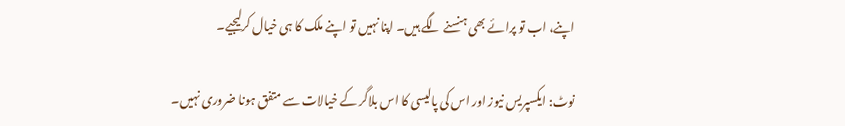اپنے، اب تو پرائے بھی ہنسنے لگے ہیں۔ اپنا نہیں تو اپنے ملک کا ہی خیال کرلیجیے۔

نوٹ: ایکسپریس نیوز اور اس کی پالیسی کا اس بلاگر کے خیالات سے متفق ہونا ضروری نہیں۔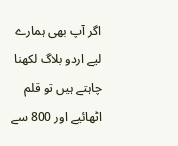اگر آپ بھی ہمارے لیے اردو بلاگ لکھنا چاہتے ہیں تو قلم اٹھائیے اور 800 سے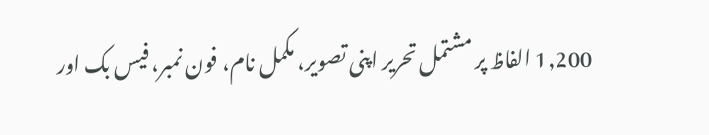1,200 الفاظ پر مشتمل تحریر اپنی تصویر، مکمل نام، فون نمبر، فیس بک اور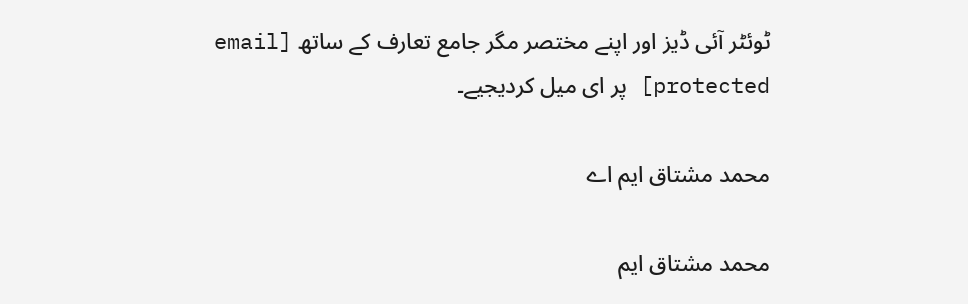ٹوئٹر آئی ڈیز اور اپنے مختصر مگر جامع تعارف کے ساتھ [email protected] پر ای میل کردیجیے۔

محمد مشتاق ایم اے

محمد مشتاق ایم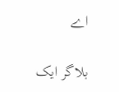اے

بلاگر ایک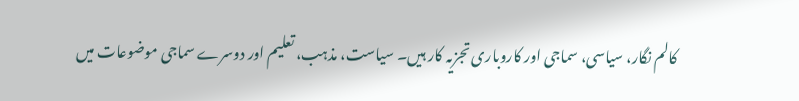کالم نگار، سیاسی، سماجی اور کاروباری تجزیہ کار ہیں۔ سیاست، مذہب، تعلیم اور دوسرے سماجی موضوعات میں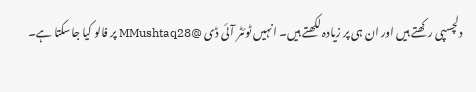دلچسپی رکھتے ہیں اور ان ہی پر زیادہ لکھتے ہیں۔ انہیں ٹوئٹر آئی ڈی @MMushtaq28 پر فالو کیا جاسکتا ہے۔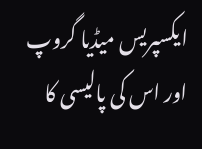ایکسپریس میڈیا گروپ اور اس کی پالیسی کا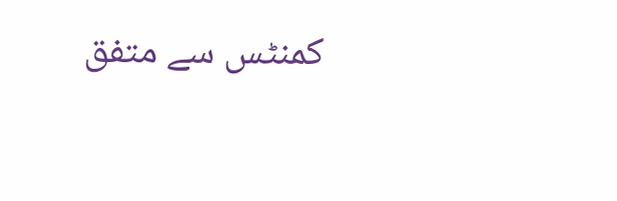کمنٹس سے متفق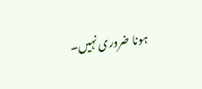ہونا ضروری نہیں۔